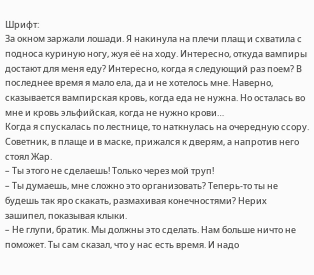Шрифт:
За окном заржали лошади. Я накинула на плечи плащ и схватила с подноса куриную ногу, жуя её на ходу. Интересно, откуда вампиры достают для меня еду? Интересно, когда я следующий раз поем? В последнее время я мало ела, да и не хотелось мне. Наверно, сказывается вампирская кровь, когда еда не нужна. Но осталась во мне и кровь эльфийская, когда не нужно крови…
Когда я спускалась по лестнице, то наткнулась на очередную ссору. Советник, в плаще и в маске, прижался к дверям, а напротив него стоял Жар.
– Ты этого не сделаешь! Только через мой труп!
– Ты думаешь, мне сложно это организовать? Теперь-то ты не будешь так яро скакать, размахивая конечностями? Нерих зашипел, показывая клыки.
– Не глупи, братик. Мы должны это сделать. Нам больше ничто не поможет. Ты сам сказал, что у нас есть время. И надо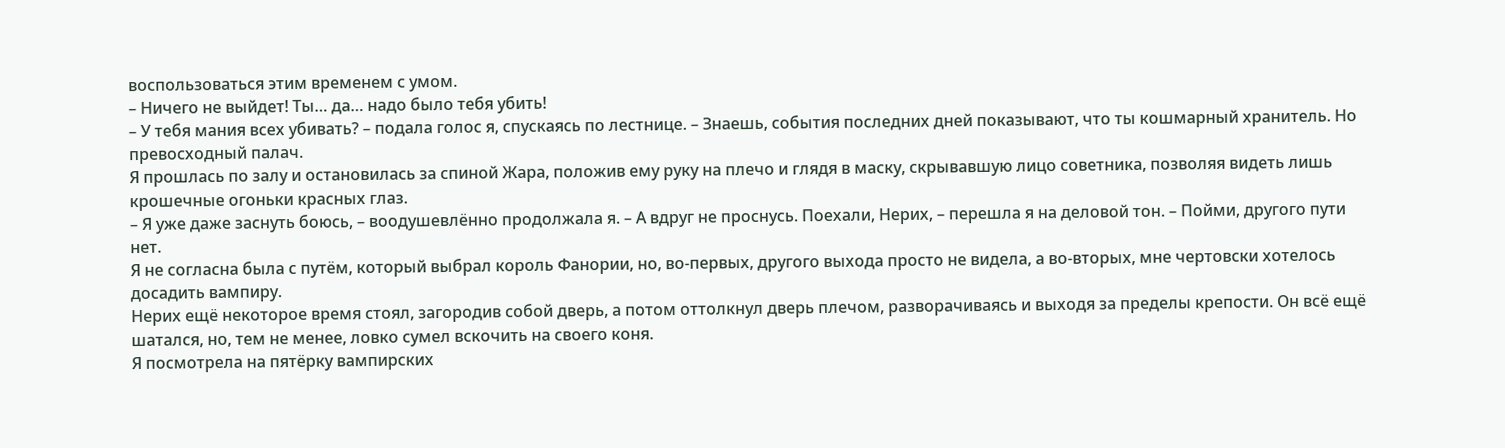воспользоваться этим временем с умом.
– Ничего не выйдет! Ты… да… надо было тебя убить!
– У тебя мания всех убивать? – подала голос я, спускаясь по лестнице. – Знаешь, события последних дней показывают, что ты кошмарный хранитель. Но превосходный палач.
Я прошлась по залу и остановилась за спиной Жара, положив ему руку на плечо и глядя в маску, скрывавшую лицо советника, позволяя видеть лишь крошечные огоньки красных глаз.
– Я уже даже заснуть боюсь, – воодушевлённо продолжала я. – А вдруг не проснусь. Поехали, Нерих, – перешла я на деловой тон. – Пойми, другого пути нет.
Я не согласна была с путём, который выбрал король Фанории, но, во-первых, другого выхода просто не видела, а во-вторых, мне чертовски хотелось досадить вампиру.
Нерих ещё некоторое время стоял, загородив собой дверь, а потом оттолкнул дверь плечом, разворачиваясь и выходя за пределы крепости. Он всё ещё шатался, но, тем не менее, ловко сумел вскочить на своего коня.
Я посмотрела на пятёрку вампирских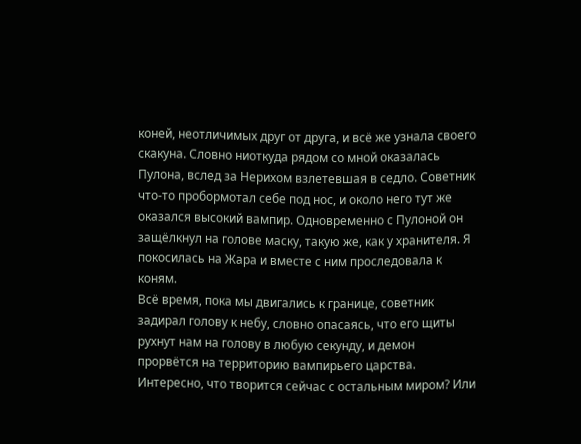коней, неотличимых друг от друга, и всё же узнала своего скакуна. Словно ниоткуда рядом со мной оказалась Пулона, вслед за Нерихом взлетевшая в седло. Советник что-то пробормотал себе под нос, и около него тут же оказался высокий вампир. Одновременно с Пулоной он защёлкнул на голове маску, такую же, как у хранителя. Я покосилась на Жара и вместе с ним проследовала к коням.
Всё время, пока мы двигались к границе, советник задирал голову к небу, словно опасаясь, что его щиты рухнут нам на голову в любую секунду, и демон прорвётся на территорию вампирьего царства. Интересно, что творится сейчас с остальным миром? Или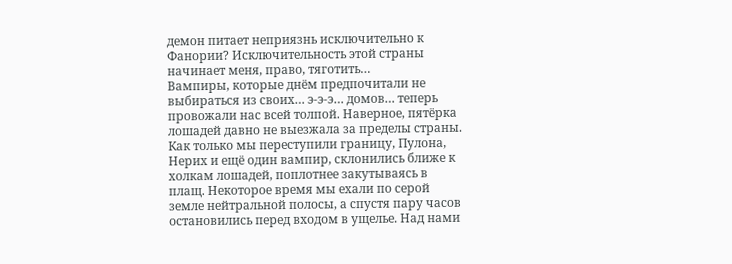демон питает неприязнь исключительно к Фанории? Исключительность этой страны начинает меня, право, тяготить…
Вампиры, которые днём предпочитали не выбираться из своих… э-э-э… домов… теперь провожали нас всей толпой. Наверное, пятёрка лошадей давно не выезжала за пределы страны.
Как только мы переступили границу, Пулона, Нерих и ещё один вампир, склонились ближе к холкам лошадей, поплотнее закутываясь в плащ. Некоторое время мы ехали по серой земле нейтральной полосы, а спустя пару часов остановились перед входом в ущелье. Над нами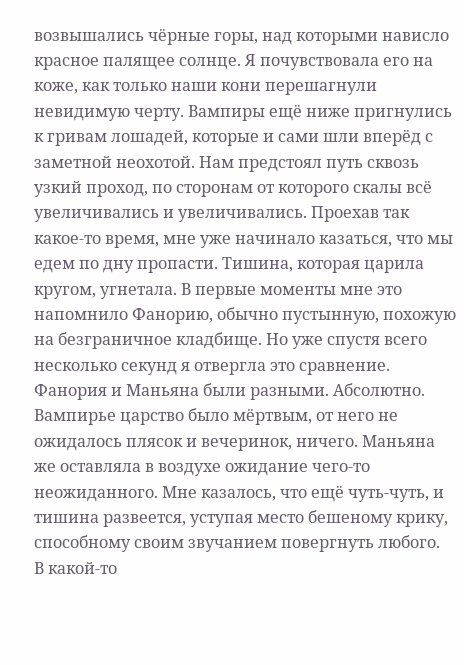возвышались чёрные горы, над которыми нависло красное палящее солнце. Я почувствовала его на коже, как только наши кони перешагнули невидимую черту. Вампиры ещё ниже пригнулись к гривам лошадей, которые и сами шли вперёд с заметной неохотой. Нам предстоял путь сквозь узкий проход, по сторонам от которого скалы всё увеличивались и увеличивались. Проехав так какое-то время, мне уже начинало казаться, что мы едем по дну пропасти. Тишина, которая царила кругом, угнетала. В первые моменты мне это напомнило Фанорию, обычно пустынную, похожую на безграничное кладбище. Но уже спустя всего несколько секунд я отвергла это сравнение. Фанория и Маньяна были разными. Абсолютно. Вампирье царство было мёртвым, от него не ожидалось плясок и вечеринок, ничего. Маньяна же оставляла в воздухе ожидание чего-то неожиданного. Мне казалось, что ещё чуть-чуть, и тишина развеется, уступая место бешеному крику, способному своим звучанием повергнуть любого.
В какой-то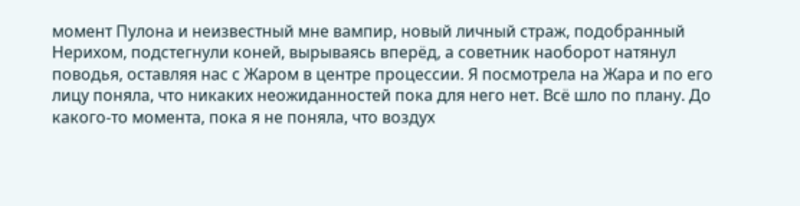момент Пулона и неизвестный мне вампир, новый личный страж, подобранный Нерихом, подстегнули коней, вырываясь вперёд, а советник наоборот натянул поводья, оставляя нас с Жаром в центре процессии. Я посмотрела на Жара и по его лицу поняла, что никаких неожиданностей пока для него нет. Всё шло по плану. До какого-то момента, пока я не поняла, что воздух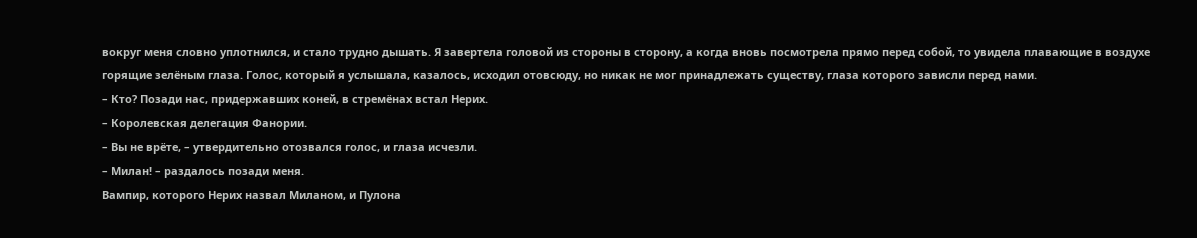вокруг меня словно уплотнился, и стало трудно дышать. Я завертела головой из стороны в сторону, а когда вновь посмотрела прямо перед собой, то увидела плавающие в воздухе горящие зелёным глаза. Голос, который я услышала, казалось, исходил отовсюду, но никак не мог принадлежать существу, глаза которого зависли перед нами.
– Кто? Позади нас, придержавших коней, в стремёнах встал Нерих.
– Королевская делегация Фанории.
– Вы не врёте, – утвердительно отозвался голос, и глаза исчезли.
– Милан! – раздалось позади меня.
Вампир, которого Нерих назвал Миланом, и Пулона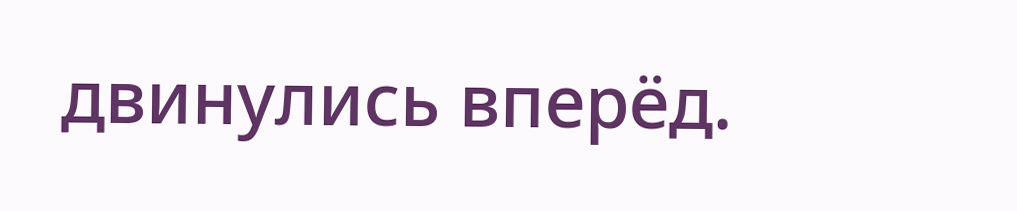двинулись вперёд.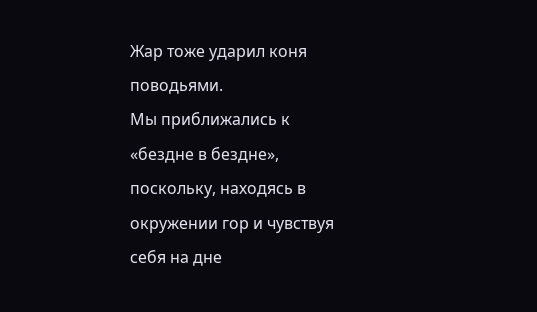Жар тоже ударил коня поводьями.
Мы приближались к «бездне в бездне», поскольку, находясь в окружении гор и чувствуя себя на дне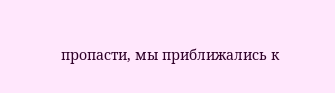пропасти, мы приближались к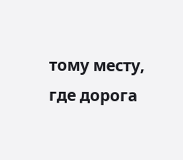тому месту, где дорога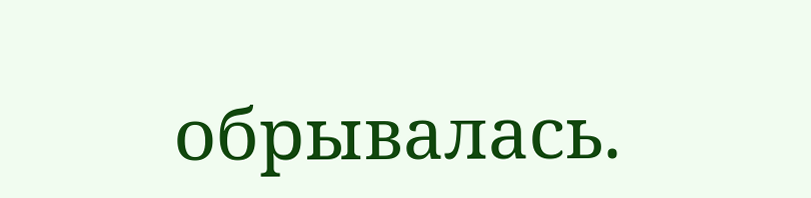обрывалась.